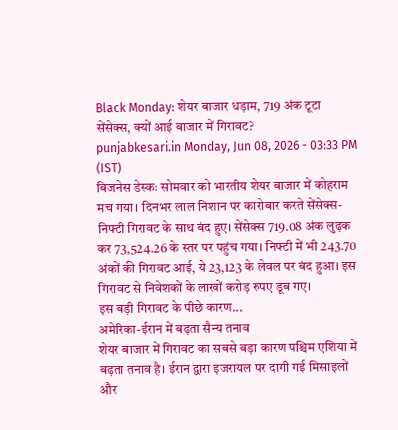Black Monday: शेयर बाजार धड़ाम, 719 अंक टूटा सेंसेक्स, क्यों आई बाजार में गिरावट?
punjabkesari.in Monday, Jun 08, 2026 - 03:33 PM (IST)
बिजनेस डेस्कः सोमवार को भारतीय शेयर बाजार में कोहराम मच गया। दिनभर लाल निशान पर कारोबार करते सेंसेक्स-निफ्टी गिरावट के साथ बंद हुए। सेंसेक्स 719.08 अंक लुढ़क कर 73,524.26 के स्तर पर पहुंच गया। निफ्टी में भी 243.70 अंकों की गिरावट आई, ये 23,123 के लेवल पर बंद हुआ। इस गिरावट से निवेशकों के लाखों करोड़ रुपए डूब गए।
इस बड़ी गिरावट के पीछे कारण...
अमेरिका-ईरान में बढ़ता सैन्य तनाव
शेयर बाजार में गिरावट का सबसे बड़ा कारण पश्चिम एशिया में बढ़ता तनाव है। ईरान द्वारा इजरायल पर दागी गई मिसाइलों और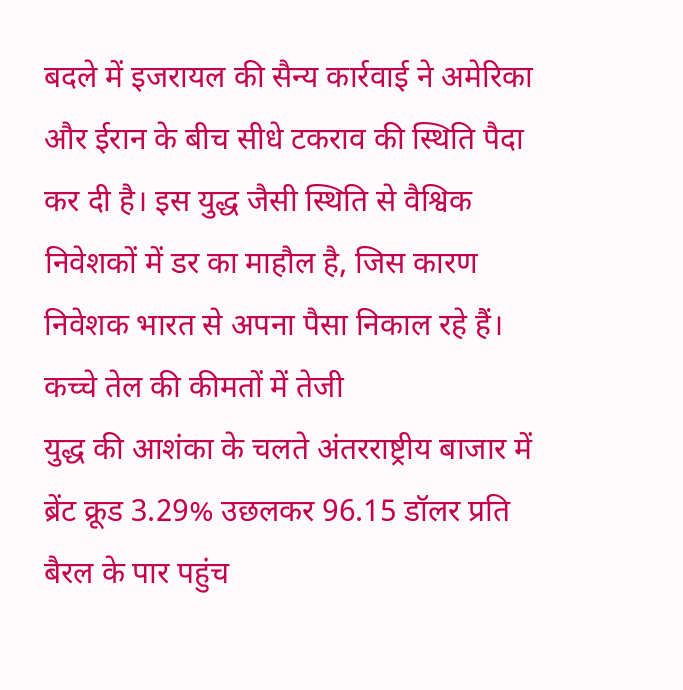बदले में इजरायल की सैन्य कार्रवाई ने अमेरिका और ईरान के बीच सीधे टकराव की स्थिति पैदा कर दी है। इस युद्ध जैसी स्थिति से वैश्विक निवेशकों में डर का माहौल है, जिस कारण निवेशक भारत से अपना पैसा निकाल रहे हैं।
कच्चे तेल की कीमतों में तेजी
युद्ध की आशंका के चलते अंतरराष्ट्रीय बाजार में ब्रेंट क्रूड 3.29% उछलकर 96.15 डॉलर प्रति बैरल के पार पहुंच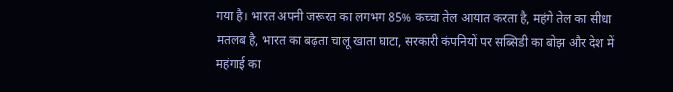गया है। भारत अपनी जरूरत का लगभग 85% कच्चा तेल आयात करता है, महंगे तेल का सीधा मतलब है, भारत का बढ़ता चालू खाता घाटा, सरकारी कंपनियों पर सब्सिडी का बोझ और देश में महंगाई का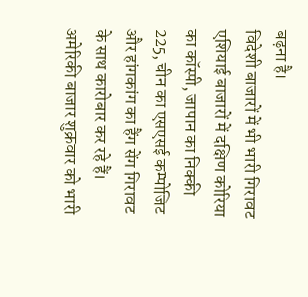बढ़ना है।
विदेशी बाजारों में भी भारी गिरावट
एशियाई बाजारों में दक्षिण कोरिया का कॉस्पी, जापान का निक्की 225, चीन का एसएसई कम्पोजिट और हांगकांग का हैंग सेंग गिरावट के साथ कारोबार कर रहे हैं। अमेरिकी बाजार शुक्रवार को भारी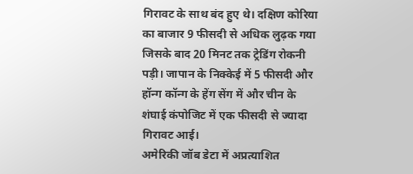गिरावट के साथ बंद हुए थे। दक्षिण कोरिया का बाजार 9 फीसदी से अधिक लुढ़क गया जिसके बाद 20 मिनट तक ट्रेडिंग रोकनी पड़ी। जापान के निक्केई में 5 फीसदी और हॉन्ग कॉन्ग के हेंग सेंग में और चीन के शंघाई कंपोजिट में एक फीसदी से ज्यादा गिरावट आई।
अमेरिकी जॉब डेटा में अप्रत्याशित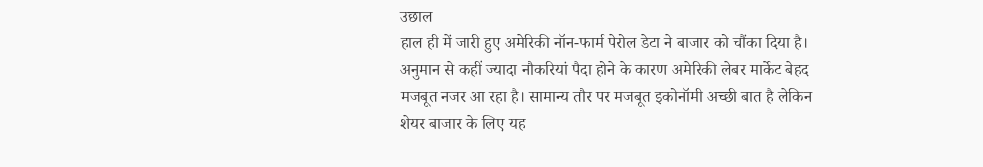उछाल
हाल ही में जारी हुए अमेरिकी नॉन-फार्म पेरोल डेटा ने बाजार को चौंका दिया है। अनुमान से कहीं ज्यादा नौकरियां पैदा होने के कारण अमेरिकी लेबर मार्केट बेहद मजबूत नजर आ रहा है। सामान्य तौर पर मजबूत इकोनॉमी अच्छी बात है लेकिन शेयर बाजार के लिए यह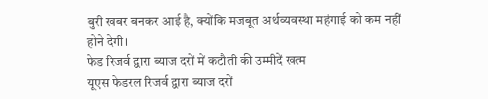बुरी खबर बनकर आई है, क्योंकि मजबूत अर्थव्यवस्था महंगाई को कम नहीं होने देगी।
फेड रिजर्व द्वारा ब्याज दरों में कटौती की उम्मीदें खत्म
यूएस फेडरल रिजर्व द्वारा ब्याज दरों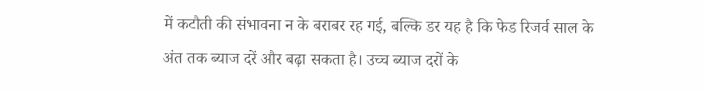में कटौती की संभावना न के बराबर रह गई, बल्कि डर यह है कि फेड रिजर्व साल के अंत तक ब्याज दरें और बढ़ा सकता है। उच्च ब्याज दरों के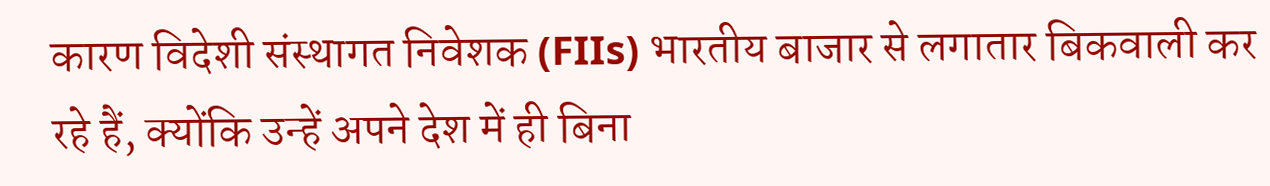कारण विदेशी संस्थागत निवेशक (FIIs) भारतीय बाजार से लगातार बिकवाली कर रहे हैं, क्योंकि उन्हें अपने देश में ही बिना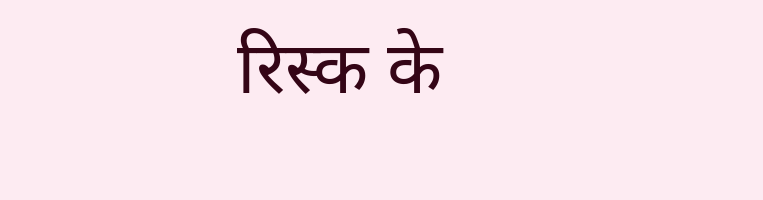रिस्क के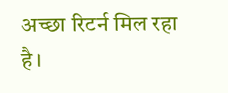अच्छा रिटर्न मिल रहा है।